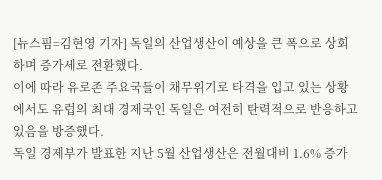[뉴스핌=김현영 기자] 독일의 산업생산이 예상을 큰 폭으로 상회하며 증가세로 전환했다.
이에 따라 유로존 주요국들이 채무위기로 타격을 입고 있는 상황에서도 유럽의 최대 경제국인 독일은 여전히 탄력적으로 반응하고 있음을 방증했다.
독일 경제부가 발표한 지난 5월 산업생산은 전월대비 1.6% 증가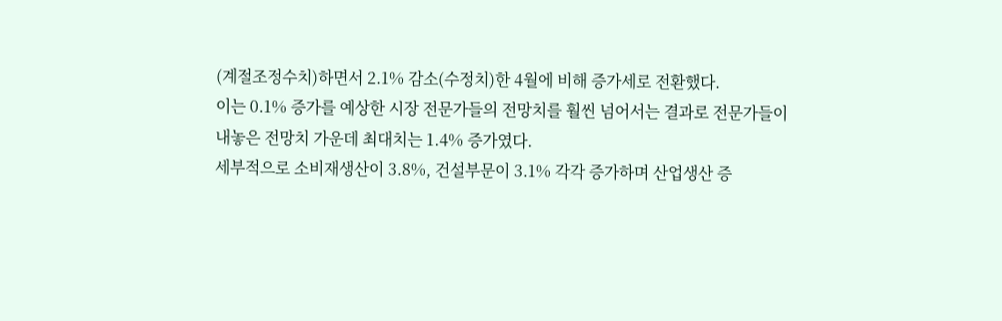(계절조정수치)하면서 2.1% 감소(수정치)한 4월에 비해 증가세로 전환했다.
이는 0.1% 증가를 예상한 시장 전문가들의 전망치를 훨씬 넘어서는 결과로 전문가들이 내놓은 전망치 가운데 최대치는 1.4% 증가였다.
세부적으로 소비재생산이 3.8%, 건설부문이 3.1% 각각 증가하며 산업생산 증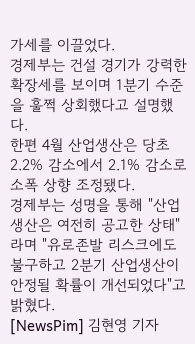가세를 이끌었다.
경제부는 건설 경기가 강력한 확장세를 보이며 1분기 수준을 훌쩍 상회했다고 설명했다.
한편 4월 산업생산은 당초 2.2% 감소에서 2.1% 감소로 소폭 상향 조정됐다.
경제부는 성명을 통해 "산업생산은 여전히 공고한 상태"라며 "유로존발 리스크에도 불구하고 2분기 산업생산이 안정될 확률이 개선되었다"고 밝혔다.
[NewsPim] 김현영 기자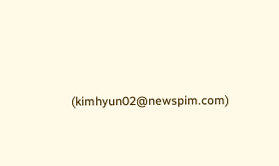(kimhyun02@newspim.com)